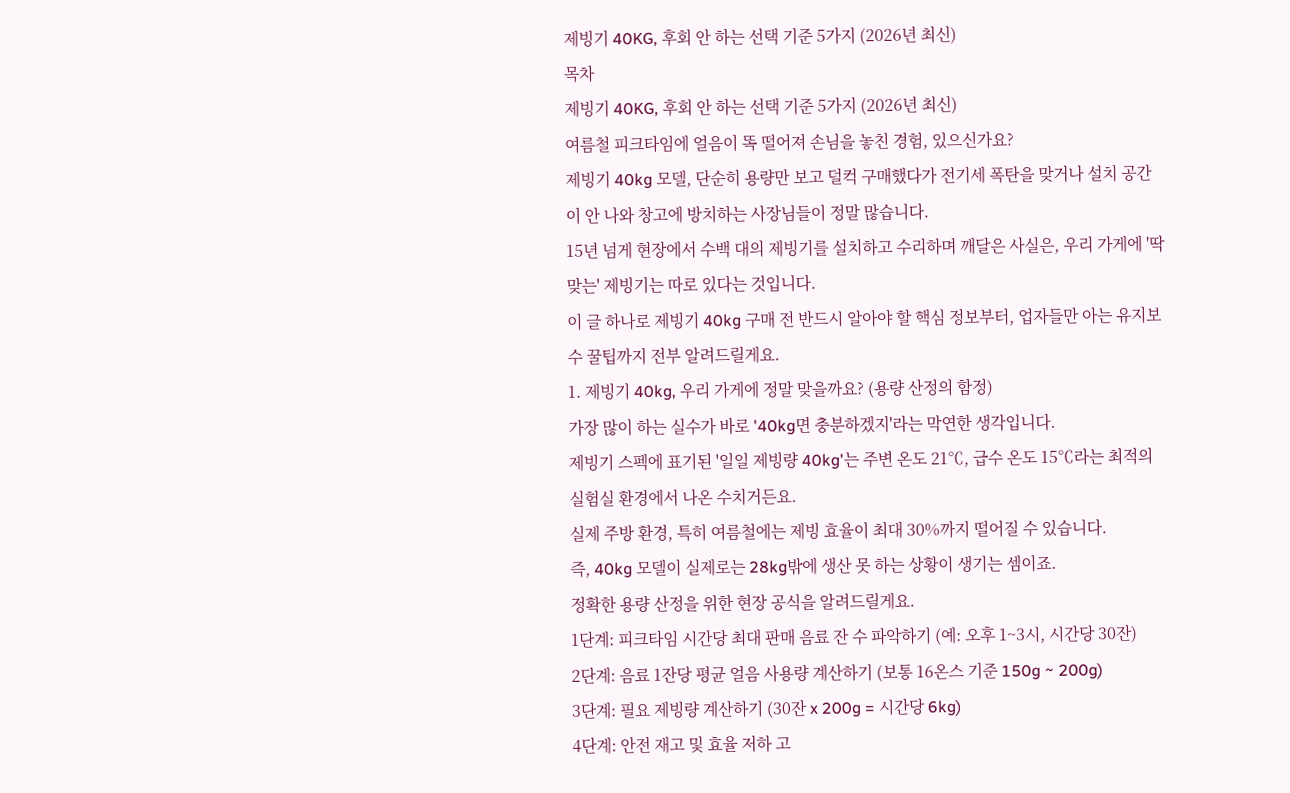제빙기 40KG, 후회 안 하는 선택 기준 5가지 (2026년 최신)
목차
제빙기 40KG, 후회 안 하는 선택 기준 5가지 (2026년 최신)
여름철 피크타임에 얼음이 똑 떨어져 손님을 놓친 경험, 있으신가요?
제빙기 40kg 모델, 단순히 용량만 보고 덜컥 구매했다가 전기세 폭탄을 맞거나 설치 공간이 안 나와 창고에 방치하는 사장님들이 정말 많습니다.
15년 넘게 현장에서 수백 대의 제빙기를 설치하고 수리하며 깨달은 사실은, 우리 가게에 '딱 맞는' 제빙기는 따로 있다는 것입니다.
이 글 하나로 제빙기 40kg 구매 전 반드시 알아야 할 핵심 정보부터, 업자들만 아는 유지보수 꿀팁까지 전부 알려드릴게요.
1. 제빙기 40kg, 우리 가게에 정말 맞을까요? (용량 산정의 함정)
가장 많이 하는 실수가 바로 '40kg면 충분하겠지'라는 막연한 생각입니다.
제빙기 스펙에 표기된 '일일 제빙량 40kg'는 주변 온도 21℃, 급수 온도 15℃라는 최적의 실험실 환경에서 나온 수치거든요.
실제 주방 환경, 특히 여름철에는 제빙 효율이 최대 30%까지 떨어질 수 있습니다.
즉, 40kg 모델이 실제로는 28kg밖에 생산 못 하는 상황이 생기는 셈이죠.
정확한 용량 산정을 위한 현장 공식을 알려드릴게요.
1단계: 피크타임 시간당 최대 판매 음료 잔 수 파악하기 (예: 오후 1~3시, 시간당 30잔)
2단계: 음료 1잔당 평균 얼음 사용량 계산하기 (보통 16온스 기준 150g ~ 200g)
3단계: 필요 제빙량 계산하기 (30잔 x 200g = 시간당 6kg)
4단계: 안전 재고 및 효율 저하 고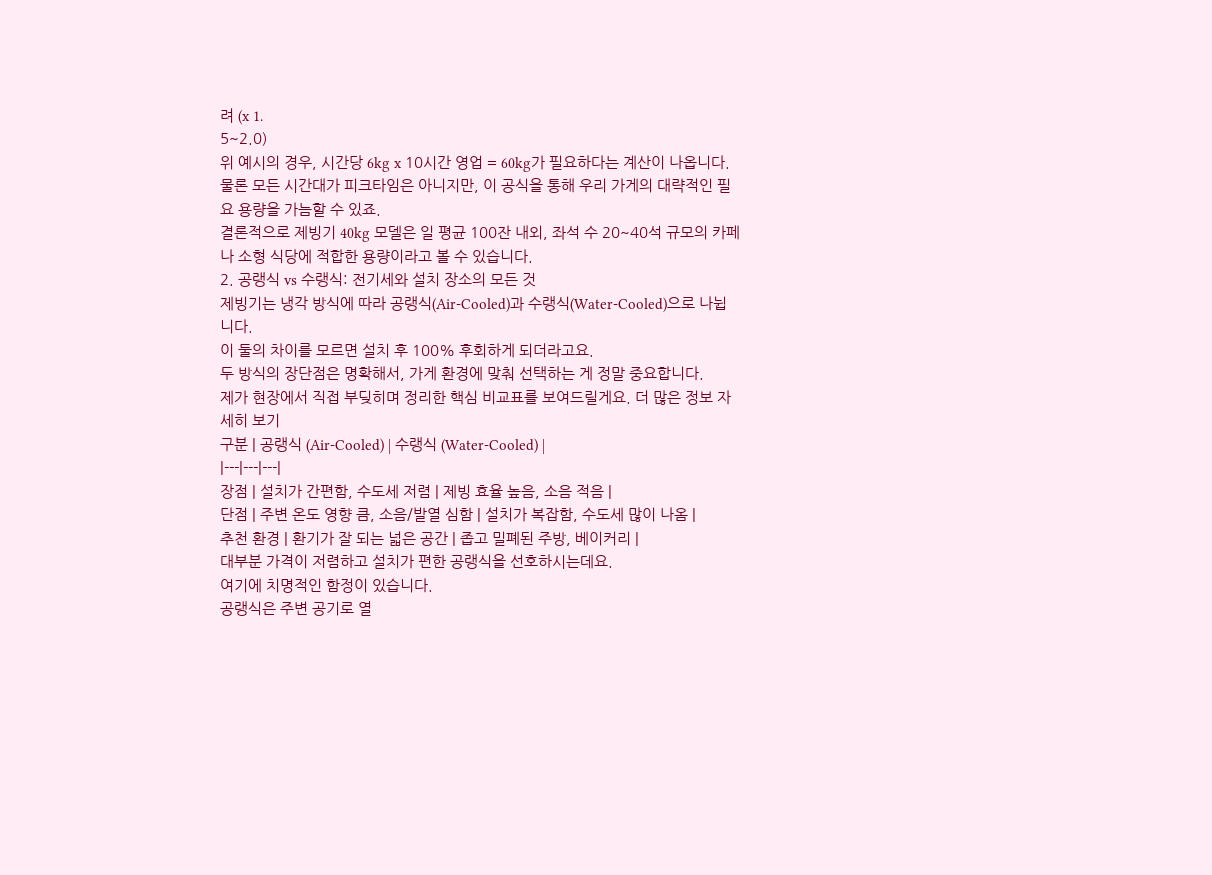려 (x 1.
5~2.0)
위 예시의 경우, 시간당 6kg x 10시간 영업 = 60kg가 필요하다는 계산이 나옵니다.
물론 모든 시간대가 피크타임은 아니지만, 이 공식을 통해 우리 가게의 대략적인 필요 용량을 가늠할 수 있죠.
결론적으로 제빙기 40kg 모델은 일 평균 100잔 내외, 좌석 수 20~40석 규모의 카페나 소형 식당에 적합한 용량이라고 볼 수 있습니다.
2. 공랭식 vs 수랭식: 전기세와 설치 장소의 모든 것
제빙기는 냉각 방식에 따라 공랭식(Air-Cooled)과 수랭식(Water-Cooled)으로 나뉩니다.
이 둘의 차이를 모르면 설치 후 100% 후회하게 되더라고요.
두 방식의 장단점은 명확해서, 가게 환경에 맞춰 선택하는 게 정말 중요합니다.
제가 현장에서 직접 부딪히며 정리한 핵심 비교표를 보여드릴게요. 더 많은 정보 자세히 보기
구분 | 공랭식 (Air-Cooled) | 수랭식 (Water-Cooled) |
|---|---|---|
장점 | 설치가 간편함, 수도세 저렴 | 제빙 효율 높음, 소음 적음 |
단점 | 주변 온도 영향 큼, 소음/발열 심함 | 설치가 복잡함, 수도세 많이 나옴 |
추천 환경 | 환기가 잘 되는 넓은 공간 | 좁고 밀폐된 주방, 베이커리 |
대부분 가격이 저렴하고 설치가 편한 공랭식을 선호하시는데요.
여기에 치명적인 함정이 있습니다.
공랭식은 주변 공기로 열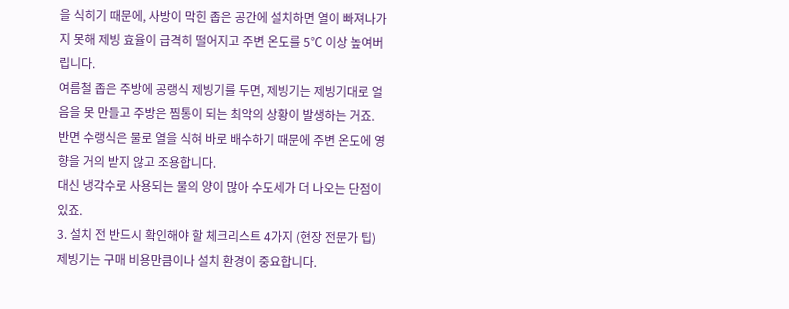을 식히기 때문에, 사방이 막힌 좁은 공간에 설치하면 열이 빠져나가지 못해 제빙 효율이 급격히 떨어지고 주변 온도를 5℃ 이상 높여버립니다.
여름철 좁은 주방에 공랭식 제빙기를 두면, 제빙기는 제빙기대로 얼음을 못 만들고 주방은 찜통이 되는 최악의 상황이 발생하는 거죠.
반면 수랭식은 물로 열을 식혀 바로 배수하기 때문에 주변 온도에 영향을 거의 받지 않고 조용합니다.
대신 냉각수로 사용되는 물의 양이 많아 수도세가 더 나오는 단점이 있죠.
3. 설치 전 반드시 확인해야 할 체크리스트 4가지 (현장 전문가 팁)
제빙기는 구매 비용만큼이나 설치 환경이 중요합니다.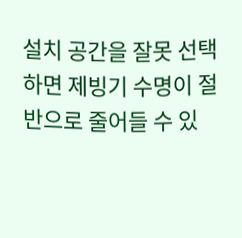설치 공간을 잘못 선택하면 제빙기 수명이 절반으로 줄어들 수 있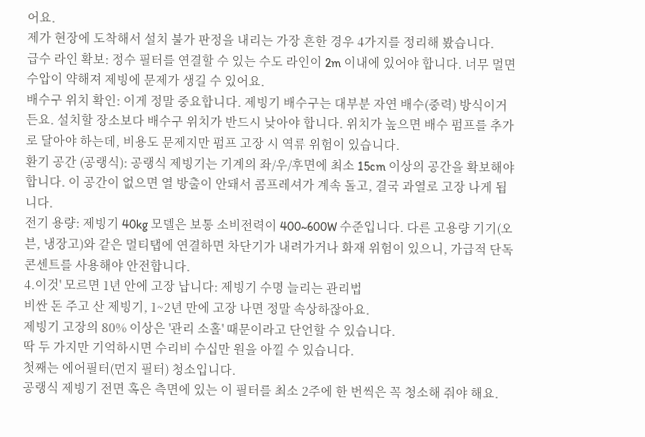어요.
제가 현장에 도착해서 설치 불가 판정을 내리는 가장 흔한 경우 4가지를 정리해 봤습니다.
급수 라인 확보: 정수 필터를 연결할 수 있는 수도 라인이 2m 이내에 있어야 합니다. 너무 멀면 수압이 약해져 제빙에 문제가 생길 수 있어요.
배수구 위치 확인: 이게 정말 중요합니다. 제빙기 배수구는 대부분 자연 배수(중력) 방식이거든요. 설치할 장소보다 배수구 위치가 반드시 낮아야 합니다. 위치가 높으면 배수 펌프를 추가로 달아야 하는데, 비용도 문제지만 펌프 고장 시 역류 위험이 있습니다.
환기 공간 (공랭식): 공랭식 제빙기는 기계의 좌/우/후면에 최소 15cm 이상의 공간을 확보해야 합니다. 이 공간이 없으면 열 방출이 안돼서 콤프레셔가 계속 돌고, 결국 과열로 고장 나게 됩니다.
전기 용량: 제빙기 40kg 모델은 보통 소비전력이 400~600W 수준입니다. 다른 고용량 기기(오븐, 냉장고)와 같은 멀티탭에 연결하면 차단기가 내려가거나 화재 위험이 있으니, 가급적 단독 콘센트를 사용해야 안전합니다.
4.이것' 모르면 1년 안에 고장 납니다: 제빙기 수명 늘리는 관리법
비싼 돈 주고 산 제빙기, 1~2년 만에 고장 나면 정말 속상하잖아요.
제빙기 고장의 80% 이상은 '관리 소홀' 때문이라고 단언할 수 있습니다.
딱 두 가지만 기억하시면 수리비 수십만 원을 아낄 수 있습니다.
첫째는 에어필터(먼지 필터) 청소입니다.
공랭식 제빙기 전면 혹은 측면에 있는 이 필터를 최소 2주에 한 번씩은 꼭 청소해 줘야 해요.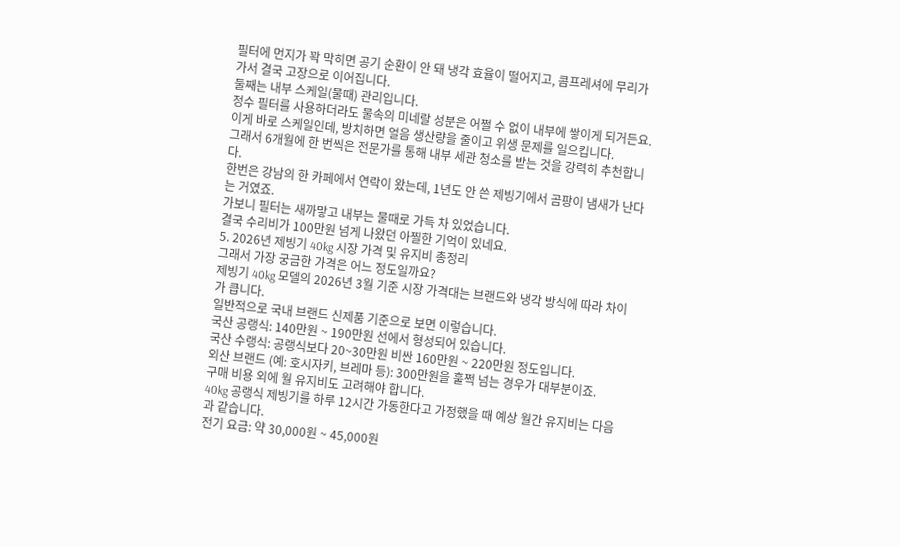필터에 먼지가 꽉 막히면 공기 순환이 안 돼 냉각 효율이 떨어지고, 콤프레셔에 무리가 가서 결국 고장으로 이어집니다.
둘째는 내부 스케일(물때) 관리입니다.
정수 필터를 사용하더라도 물속의 미네랄 성분은 어쩔 수 없이 내부에 쌓이게 되거든요.
이게 바로 스케일인데, 방치하면 얼음 생산량을 줄이고 위생 문제를 일으킵니다.
그래서 6개월에 한 번씩은 전문가를 통해 내부 세관 청소를 받는 것을 강력히 추천합니다.
한번은 강남의 한 카페에서 연락이 왔는데, 1년도 안 쓴 제빙기에서 곰팡이 냄새가 난다는 거였죠.
가보니 필터는 새까맣고 내부는 물때로 가득 차 있었습니다.
결국 수리비가 100만원 넘게 나왔던 아찔한 기억이 있네요.
5. 2026년 제빙기 40kg 시장 가격 및 유지비 총정리
그래서 가장 궁금한 가격은 어느 정도일까요?
제빙기 40kg 모델의 2026년 3월 기준 시장 가격대는 브랜드와 냉각 방식에 따라 차이가 큽니다.
일반적으로 국내 브랜드 신제품 기준으로 보면 이렇습니다.
국산 공랭식: 140만원 ~ 190만원 선에서 형성되어 있습니다.
국산 수랭식: 공랭식보다 20~30만원 비싼 160만원 ~ 220만원 정도입니다.
외산 브랜드 (예: 호시자키, 브레마 등): 300만원을 훌쩍 넘는 경우가 대부분이죠.
구매 비용 외에 월 유지비도 고려해야 합니다.
40kg 공랭식 제빙기를 하루 12시간 가동한다고 가정했을 때 예상 월간 유지비는 다음과 같습니다.
전기 요금: 약 30,000원 ~ 45,000원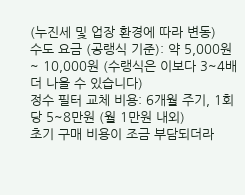(누진세 및 업장 환경에 따라 변동)
수도 요금 (공랭식 기준): 약 5,000원 ~ 10,000원 (수랭식은 이보다 3~4배 더 나올 수 있습니다)
정수 필터 교체 비용: 6개월 주기, 1회당 5~8만원 (월 1만원 내외)
초기 구매 비용이 조금 부담되더라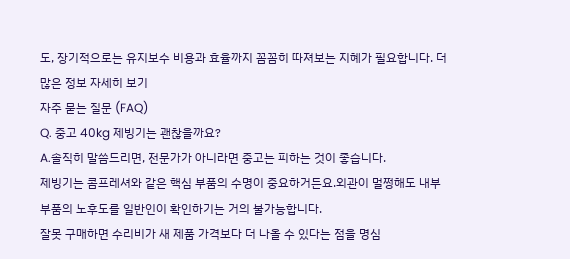도, 장기적으로는 유지보수 비용과 효율까지 꼼꼼히 따져보는 지혜가 필요합니다. 더 많은 정보 자세히 보기
자주 묻는 질문 (FAQ)
Q. 중고 40kg 제빙기는 괜찮을까요?
A.솔직히 말씀드리면, 전문가가 아니라면 중고는 피하는 것이 좋습니다.
제빙기는 콤프레셔와 같은 핵심 부품의 수명이 중요하거든요.외관이 멀쩡해도 내부 부품의 노후도를 일반인이 확인하기는 거의 불가능합니다.
잘못 구매하면 수리비가 새 제품 가격보다 더 나올 수 있다는 점을 명심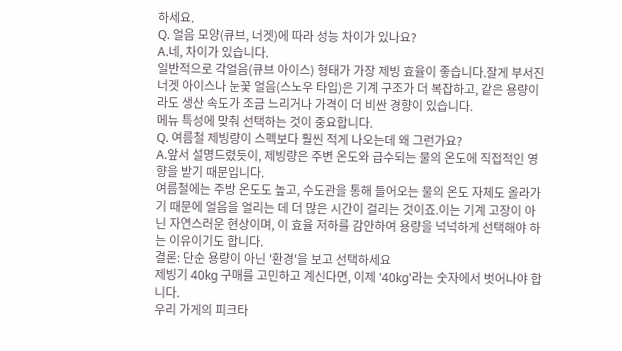하세요.
Q. 얼음 모양(큐브, 너겟)에 따라 성능 차이가 있나요?
A.네, 차이가 있습니다.
일반적으로 각얼음(큐브 아이스) 형태가 가장 제빙 효율이 좋습니다.잘게 부서진 너겟 아이스나 눈꽃 얼음(스노우 타입)은 기계 구조가 더 복잡하고, 같은 용량이라도 생산 속도가 조금 느리거나 가격이 더 비싼 경향이 있습니다.
메뉴 특성에 맞춰 선택하는 것이 중요합니다.
Q. 여름철 제빙량이 스펙보다 훨씬 적게 나오는데 왜 그런가요?
A.앞서 설명드렸듯이, 제빙량은 주변 온도와 급수되는 물의 온도에 직접적인 영향을 받기 때문입니다.
여름철에는 주방 온도도 높고, 수도관을 통해 들어오는 물의 온도 자체도 올라가기 때문에 얼음을 얼리는 데 더 많은 시간이 걸리는 것이죠.이는 기계 고장이 아닌 자연스러운 현상이며, 이 효율 저하를 감안하여 용량을 넉넉하게 선택해야 하는 이유이기도 합니다.
결론: 단순 용량이 아닌 '환경'을 보고 선택하세요
제빙기 40kg 구매를 고민하고 계신다면, 이제 '40kg'라는 숫자에서 벗어나야 합니다.
우리 가게의 피크타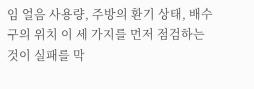임 얼음 사용량, 주방의 환기 상태, 배수구의 위치 이 세 가지를 먼저 점검하는 것이 실패를 막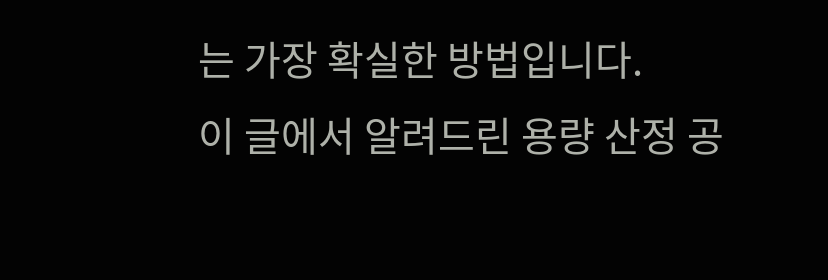는 가장 확실한 방법입니다.
이 글에서 알려드린 용량 산정 공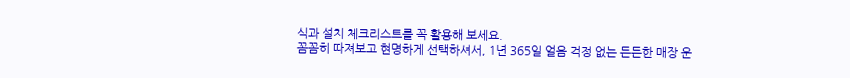식과 설치 체크리스트를 꼭 활용해 보세요.
꼼꼼히 따져보고 현명하게 선택하셔서, 1년 365일 얼음 걱정 없는 든든한 매장 운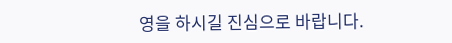영을 하시길 진심으로 바랍니다.